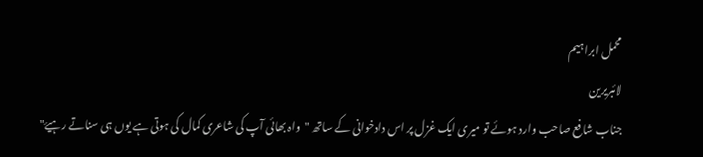محمل ابراہیم
لائبریرین
جناب شافع صاحب وارد ہوئے تو میری ایک غزل پر اس دادخوانی کے ساتھ "واہ بھائی آپ کی شاعری کمال کی ہوتی ہے یوں ہی سناتے رہیۓ"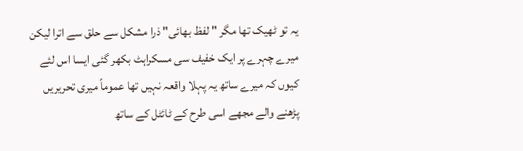یہ تو ٹھیک تھا مگر " لفظ بھائی" ذرا مشکل سے حلق سے اترا لیکن میرے چہرے پر ایک خفیف سی مسکراہٹ بکھر گئی ایسا اس لئے کیوں کہ میرے ساتھ یہ پہلا واقعہ نہیں تھا عموماً میری تحریریں پڑھنے والے مجھے اسی طرح کے ٹائٹل کے ساتھ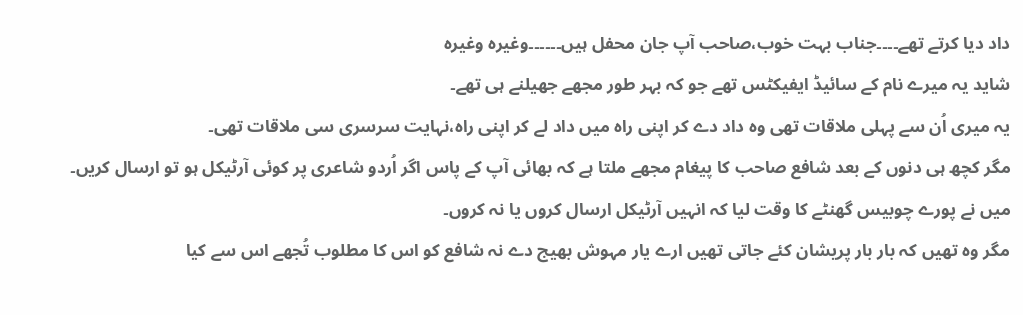داد دیا کرتے تھے۔۔۔۔جناب بہت خوب،صاحب آپ جان محفل ہیں۔۔۔۔۔۔وغیرہ وغیرہ
شاید یہ میرے نام کے سائیڈ ایفیکٹس تھے جو کہ بہر طور مجھے جھیلنے ہی تھے۔
یہ میری اُن سے پہلی ملاقات تھی وہ داد دے کر اپنی راہ میں داد لے کر اپنی راہ،نہایت سرسری سی ملاقات تھی۔
مگر کچھ ہی دنوں کے بعد شافع صاحب کا پیغام مجھے ملتا ہے کہ بھائی آپ کے پاس اگر اُردو شاعری پر کوئی آرٹیکل ہو تو ارسال کریں۔
میں نے پورے چوبیس گھنٹے کا وقت لیا کہ انہیں آرٹیکل ارسال کروں یا نہ کروں۔
مگر وہ تھیں کہ بار بار پریشان کئے جاتی تھیں ارے یار مہوش بھیج دے نہ شافع کو اس کا مطلوب تُجھے اس سے کیا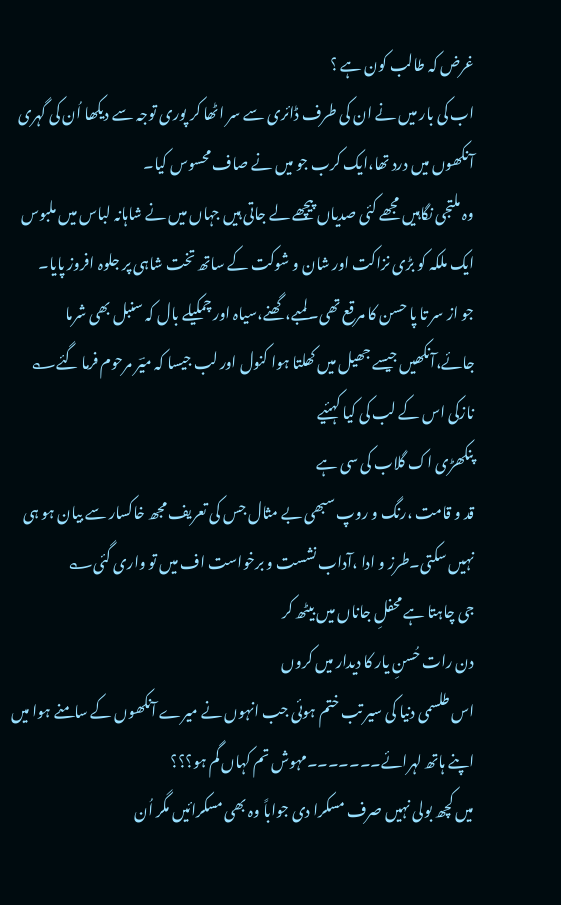غرض کہ طالب کون ہے ؟
اب کی بار میں نے ان کی طرف ڈائری سے سر اٹھا کر پوری توجہ سے دیکھا اُن کی گہری آنکھوں میں درد تھا،ایک کرب جو میں نے صاف محسوس کیا۔
وہ ملتجی نگاہیں مجھے کئی صدیاں پیچھے لے جاتی ہیں جہاں میں نے شاہانہ لباس میں ملبوس ایک ملکہ کو بڑی نزاکت اور شان و شوکت کے ساتھ تخت شاہی پر جلوہ افروز پایا۔
جو از سر تا پا حسن کا مرقع تھی۔لمبے،گھنے،سیاہ اور چمکیلے بال کہ سنبل بھی شرما جائے،آنکھیں جیسے جھیل میں کھلتا ہوا کنول اور لب جیسا کہ میؔر مرحوم فرما گئے؎
نازکی اس کے لب کی کیا کہئیے
پنکھڑی اک گلاب کی سی ہے
قد و قامت ،رنگ و روپ سبھی بے مثال جس کی تعریف مجھ خاکسار سے بیان ہو ہی نہیں سکتی۔طرز و ادا ،آداب نشست و برخواست اف میں تو واری گئی؎
جی چاہتا ہے محفلِ جاناں میں بیٹھ کر
دن رات حُسنِ یار کا دیدار میں کروں
اس طلسمی دنیا کی سیر تب ختم ہوئی جب انہوں نے میرے آنکھوں کے سامنے ہوا میں اپنے ہاتھ لہرائے۔۔۔۔۔۔۔مہوش تم کہاں گم ہو؟؟؟
میں کچھ بولی نہیں صرف مسکرا دی جواباً وہ بھی مسکرائیں مگر اُن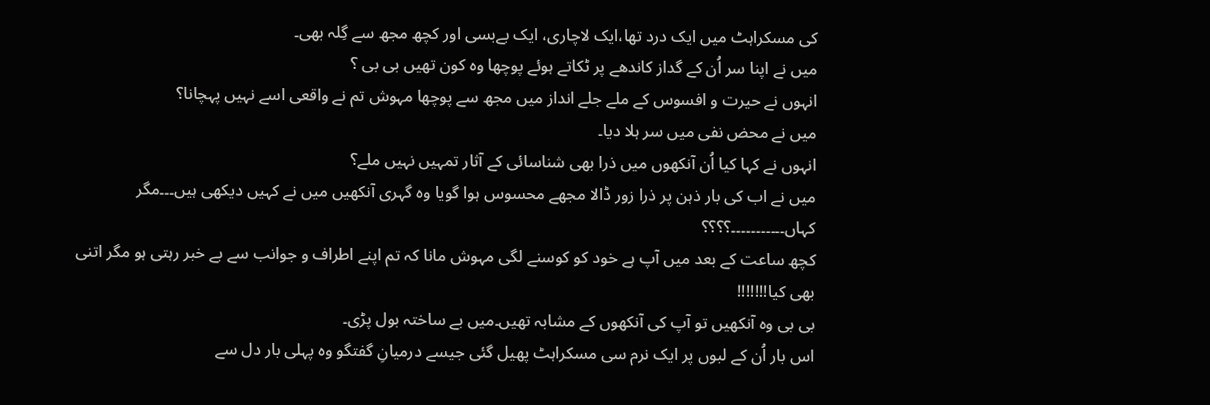کی مسکراہٹ میں ایک درد تھا،ایک لاچاری، ایک بےبسی اور کچھ مجھ سے گِلہ بھی۔
میں نے اپنا سر اُن کے گداز کاندھے پر ٹکاتے ہوئے پوچھا وہ کون تھیں بی بی ؟
انہوں نے حیرت و افسوس کے ملے جلے انداز میں مجھ سے پوچھا مہوش تم نے واقعی اسے نہیں پہچانا؟
میں نے محض نفی میں سر ہلا دیا۔
انہوں نے کہا کیا اُن آنکھوں میں ذرا بھی شناسائی کے آثار تمہیں نہیں ملے؟
میں نے اب کی بار ذہن پر ذرا زور ڈالا مجھے محسوس ہوا گویا وہ گہری آنکھیں میں نے کہیں دیکھی ہیں۔۔۔مگر کہاں۔۔۔۔۔۔۔۔۔۔۔؟؟؟؟
کچھ ساعت کے بعد میں آپ ہے خود کو کوسنے لگی مہوش مانا کہ تم اپنے اطراف و جوانب سے بے خبر رہتی ہو مگر اتنی بھی کیا!!!!!!!
بی بی وہ آنکھیں تو آپ کی آنکھوں کے مشابہ تھیں۔میں بے ساختہ بول پڑی۔
اس بار اُن کے لبوں پر ایک نرم سی مسکراہٹ پھیل گئی جیسے درمیانِ گفتگو وہ پہلی بار دل سے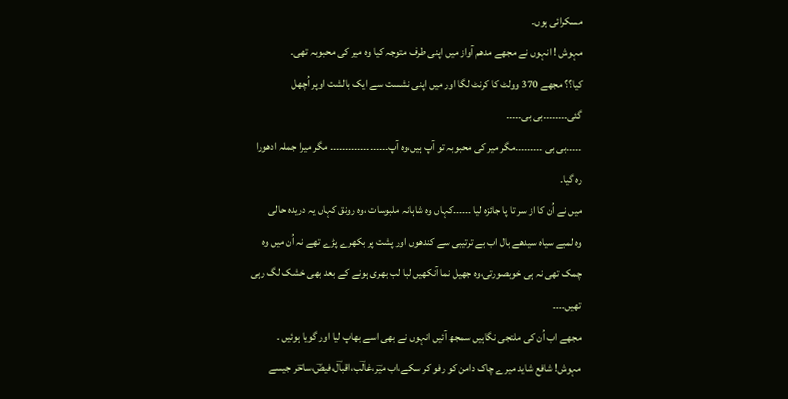مسکرائی ہوں۔
مہوش ! انہوں نے مجھے مدھم آواز میں اپنی طرف متوجہ کیا وہ میر کی محبوبہ تھی۔
کیا؟؟ مجھے 370 وولٹ کا کرنٹ لگا اور میں اپنی نشست سے ایک بالشت اوپر اُچھل گئی۔۔۔۔۔۔۔۔بی بی۔۔۔۔۔
۔۔۔۔۔بی بی ۔۔۔۔۔۔۔۔۔مگر میر کی محبوبہ تو آپ ہیں،وہ آپ۔۔۔۔۔۔۔۔۔۔۔۔۔۔۔۔۔۔۔ مگر میرا جملہ ادھورا رہ گیا۔
میں نے اُن کا از سر تا پا جائزہ لیا ۔۔۔۔۔۔کہاں وہ شاہانہ ملبوسات ،وہ رونق کہاں یہ دریدہ حالی
وہ لمبے سیاہ سیدھے بال اب بے ترتیبی سے کندھوں اور پشت پر بکھرے پڑے تھے نہ اُن میں وہ چمک تھی نہ ہی خوبصورتی،وہ جھیل نما آنکھیں لبا لب بھری ہونے کے بعد بھی خشک لگ رہی تھیں۔۔۔۔
مجھے اب اُن کی ملتجی نگاہیں سمجھ آئیں انہوں نے بھی اسے بھاپ لیا اور گویا ہوئیں ۔
مہوش! شافع شاید میرے چاک دامن کو رفو کر سکے،اب میؔر،غالؔب،اقباؔل،فیضؔ،ساحؔر جیسے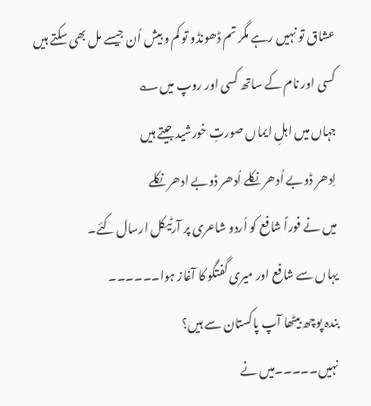عشاق تو نہیں رہے مگر تم ڈھونڈو تو کم و بیش اُن جیسے مل بھی سکتے ہیں کسی اور نام کے ساتھ کسی اور روپ میں؎
جہاں میں اہلِ ایماں صورتِ خورشید جیتے ہیں
اِدھر ڈوبے اُدھر نکلے اُدھر ڈوبے ادھر نکلے
میں نے فوراً شافع کو اُردو شاعری پر آرٹیکل ارسال کئے۔
یہاں سے شافع اور میری گفتگو کا آغاز ہوا۔۔۔۔۔۔
بندہ پوچھ بیٹھا آپ پاکستان سے ہیں؟
نہیں۔۔۔۔۔میں نے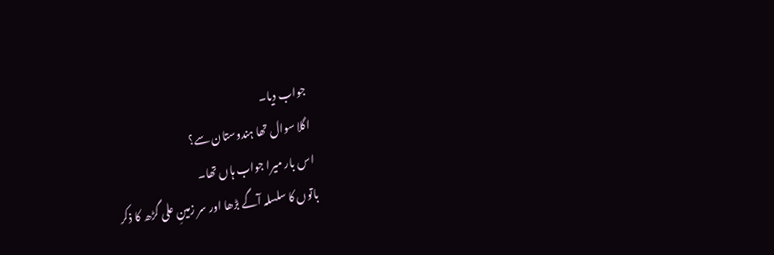جواب دیا۔
اگلا سوال تھا ہندوستان سے؟
اس بار میرا جواب ہاں تھا۔
باتوں کا سلسلہ آگے بڑھا اور سر زمینِ علی گڑھ کا ذکر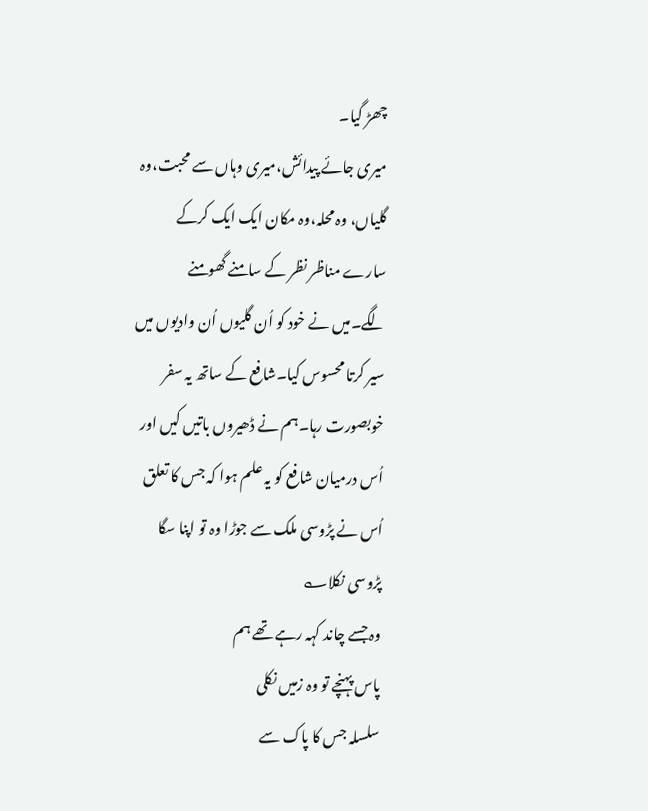چھڑ گیا۔
میری جائے پیدائش،میری وہاں سے محبت،وہ گلیاں، وہ محلہ،وہ مکان ایک ایک کرکے سارے مناظر نظر کے سامنے گھومنے لگے۔میں نے خود کو اُن گلیوں اُن وادیوں میں سیر کرتا محسوس کیا۔شافع کے ساتھ یہ سفر خوبصورت رہا۔ہم نے ڈھیروں باتیں کیں اور اُس درمیان شافع کو یہ علم ہوا کہ جس کا تعلق اُس نے پڑوسی ملک سے جوڑا وہ تو اپنا سگا پڑوسی نکلا؎
وہ جسے چاند کہہ رہے تھے ہم
پاس پہنچے تو وہ زمیں نکلی
سلسلہ جس کا پاک سے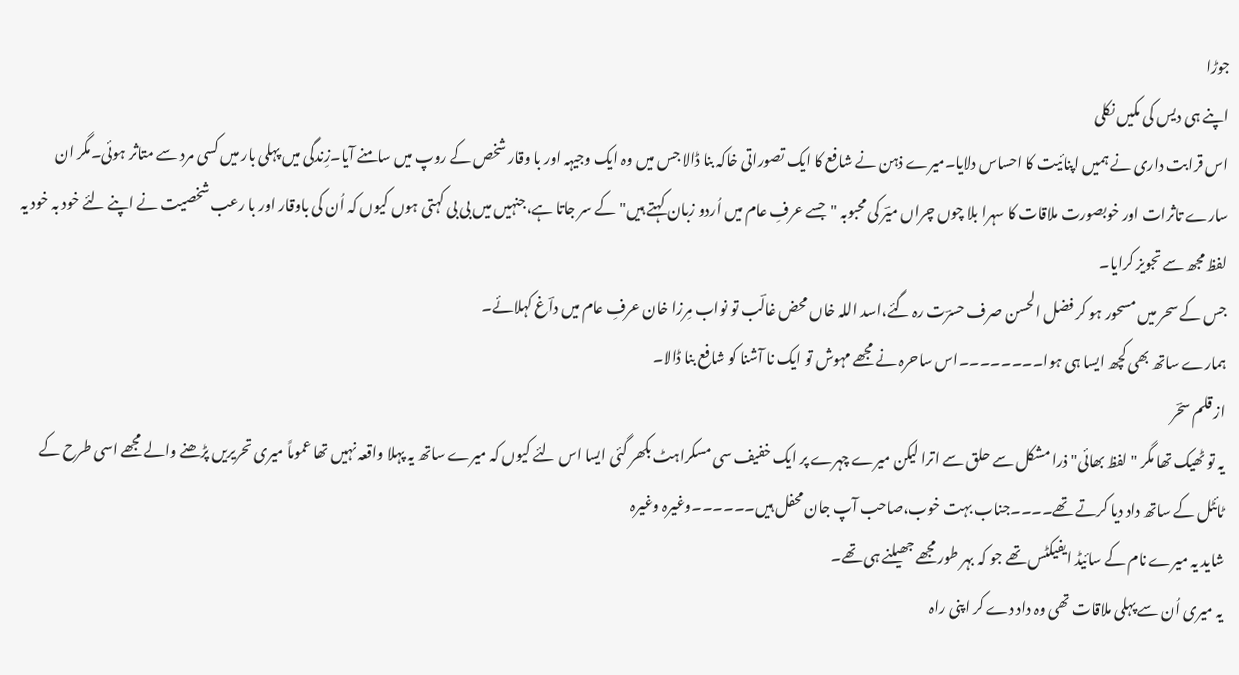جوڑا
اپنے ہی دیس کی مکیں نکلی
اس قرابت داری نے ہمیں اپنائیت کا احساس دلایا۔میرے ذہن نے شافع کا ایک تصوراتی خاکہ بنا ڈالا جس میں وہ ایک وجیہہ اور با وقار شخص کے روپ میں سامنے آیا۔زِندگی میں پہلی بار میں کسی مرد سے متاثر ہوئی۔مگر ان سارے تاثرات اور خوبصورت ملاقات کا سہرا بلا چوں چراں میؔر کی محبوبہ "جسے عرفِ عام میں اُردو زبان کہتے ہیں" کے سر جاتا ہے،جنہیں میں بی بی کہتی ہوں کیوں کہ اُن کی باوقار اور با رعب شخصیت نے اپنے لئے خود بہ خود یہ لفظ مجھ سے تجویز کرایا۔
جس کے سحر میں مسحور ہو کر فضل الحسن صرف حسرؔت رہ گئے،اسد اللہ خاں محض غالؔب تو نواب مِرزا خان عرفِ عام میں داؔغ کہلائے۔
ہمارے ساتھ بھی کچھ ایسا ہی ہوا۔۔۔۔۔۔۔۔اس ساحرہ نے مجھے مہوش تو ایک نا آشنا کو شافع بنا ڈالا۔
از قلم سحؔر
یہ تو ٹھیک تھا مگر " لفظ بھائی" ذرا مشکل سے حلق سے اترا لیکن میرے چہرے پر ایک خفیف سی مسکراہٹ بکھر گئی ایسا اس لئے کیوں کہ میرے ساتھ یہ پہلا واقعہ نہیں تھا عموماً میری تحریریں پڑھنے والے مجھے اسی طرح کے ٹائٹل کے ساتھ داد دیا کرتے تھے۔۔۔۔جناب بہت خوب،صاحب آپ جان محفل ہیں۔۔۔۔۔۔وغیرہ وغیرہ
شاید یہ میرے نام کے سائیڈ ایفیکٹس تھے جو کہ بہر طور مجھے جھیلنے ہی تھے۔
یہ میری اُن سے پہلی ملاقات تھی وہ داد دے کر اپنی راہ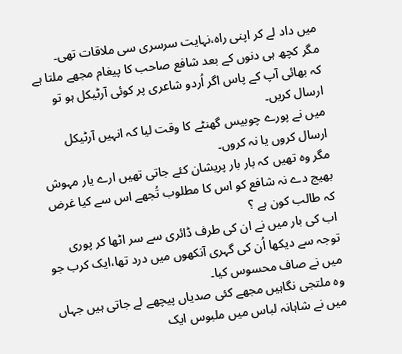میں داد لے کر اپنی راہ،نہایت سرسری سی ملاقات تھی۔
مگر کچھ ہی دنوں کے بعد شافع صاحب کا پیغام مجھے ملتا ہے کہ بھائی آپ کے پاس اگر اُردو شاعری پر کوئی آرٹیکل ہو تو ارسال کریں۔
میں نے پورے چوبیس گھنٹے کا وقت لیا کہ انہیں آرٹیکل ارسال کروں یا نہ کروں۔
مگر وہ تھیں کہ بار بار پریشان کئے جاتی تھیں ارے یار مہوش بھیج دے نہ شافع کو اس کا مطلوب تُجھے اس سے کیا غرض کہ طالب کون ہے ؟
اب کی بار میں نے ان کی طرف ڈائری سے سر اٹھا کر پوری توجہ سے دیکھا اُن کی گہری آنکھوں میں درد تھا،ایک کرب جو میں نے صاف محسوس کیا۔
وہ ملتجی نگاہیں مجھے کئی صدیاں پیچھے لے جاتی ہیں جہاں میں نے شاہانہ لباس میں ملبوس ایک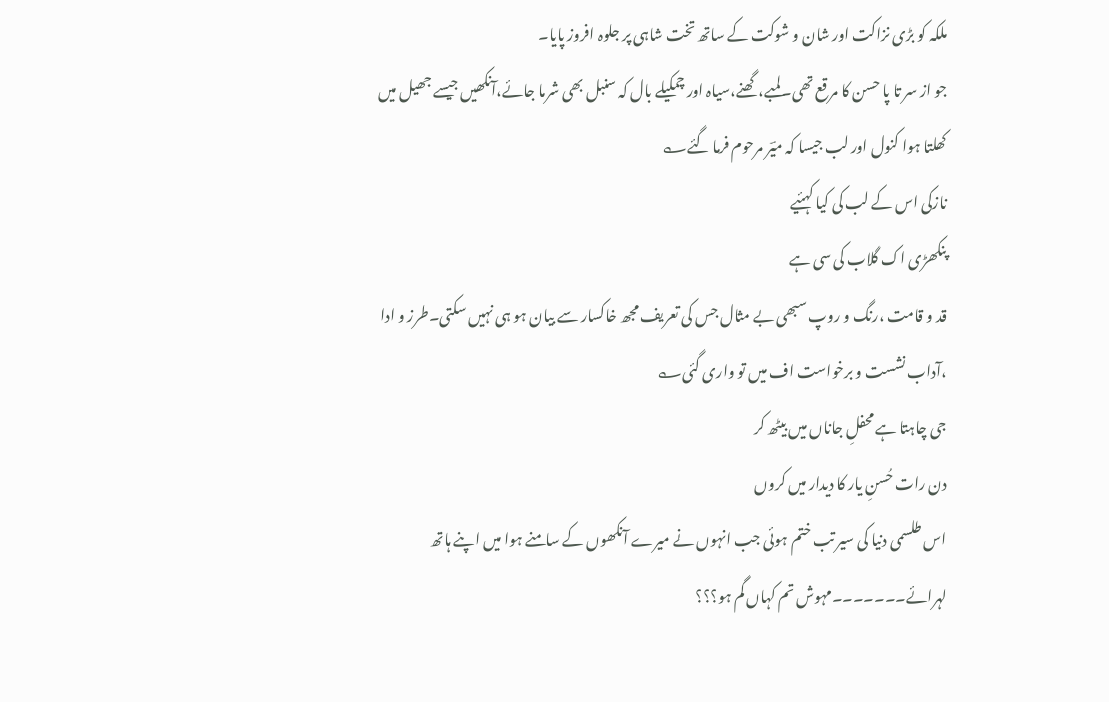ملکہ کو بڑی نزاکت اور شان و شوکت کے ساتھ تخت شاہی پر جلوہ افروز پایا۔
جو از سر تا پا حسن کا مرقع تھی۔لمبے،گھنے،سیاہ اور چمکیلے بال کہ سنبل بھی شرما جائے،آنکھیں جیسے جھیل میں کھلتا ہوا کنول اور لب جیسا کہ میؔر مرحوم فرما گئے؎
نازکی اس کے لب کی کیا کہئیے
پنکھڑی اک گلاب کی سی ہے
قد و قامت ،رنگ و روپ سبھی بے مثال جس کی تعریف مجھ خاکسار سے بیان ہو ہی نہیں سکتی۔طرز و ادا ،آداب نشست و برخواست اف میں تو واری گئی؎
جی چاہتا ہے محفلِ جاناں میں بیٹھ کر
دن رات حُسنِ یار کا دیدار میں کروں
اس طلسمی دنیا کی سیر تب ختم ہوئی جب انہوں نے میرے آنکھوں کے سامنے ہوا میں اپنے ہاتھ لہرائے۔۔۔۔۔۔۔مہوش تم کہاں گم ہو؟؟؟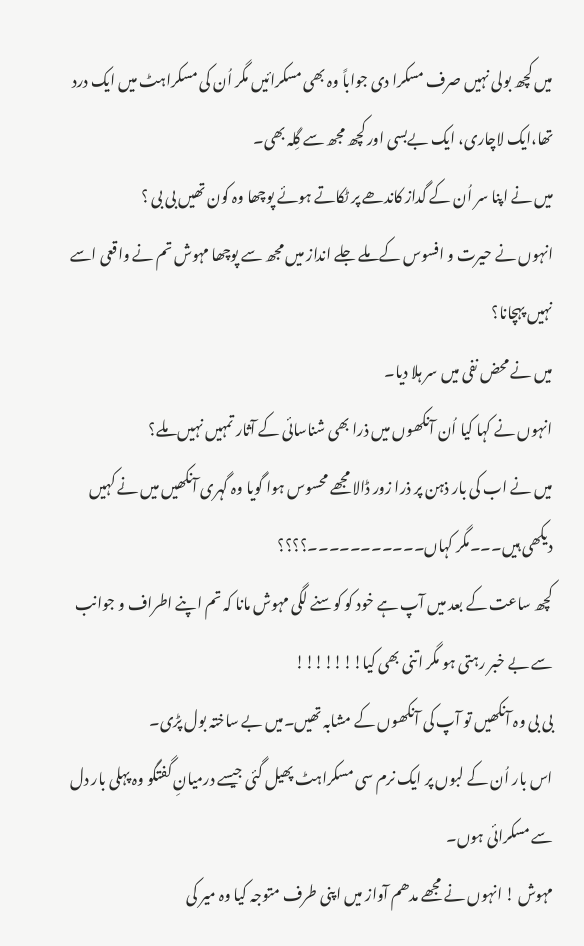میں کچھ بولی نہیں صرف مسکرا دی جواباً وہ بھی مسکرائیں مگر اُن کی مسکراہٹ میں ایک درد تھا،ایک لاچاری، ایک بےبسی اور کچھ مجھ سے گِلہ بھی۔
میں نے اپنا سر اُن کے گداز کاندھے پر ٹکاتے ہوئے پوچھا وہ کون تھیں بی بی ؟
انہوں نے حیرت و افسوس کے ملے جلے انداز میں مجھ سے پوچھا مہوش تم نے واقعی اسے نہیں پہچانا؟
میں نے محض نفی میں سر ہلا دیا۔
انہوں نے کہا کیا اُن آنکھوں میں ذرا بھی شناسائی کے آثار تمہیں نہیں ملے؟
میں نے اب کی بار ذہن پر ذرا زور ڈالا مجھے محسوس ہوا گویا وہ گہری آنکھیں میں نے کہیں دیکھی ہیں۔۔۔مگر کہاں۔۔۔۔۔۔۔۔۔۔۔؟؟؟؟
کچھ ساعت کے بعد میں آپ ہے خود کو کوسنے لگی مہوش مانا کہ تم اپنے اطراف و جوانب سے بے خبر رہتی ہو مگر اتنی بھی کیا!!!!!!!
بی بی وہ آنکھیں تو آپ کی آنکھوں کے مشابہ تھیں۔میں بے ساختہ بول پڑی۔
اس بار اُن کے لبوں پر ایک نرم سی مسکراہٹ پھیل گئی جیسے درمیانِ گفتگو وہ پہلی بار دل سے مسکرائی ہوں۔
مہوش ! انہوں نے مجھے مدھم آواز میں اپنی طرف متوجہ کیا وہ میر کی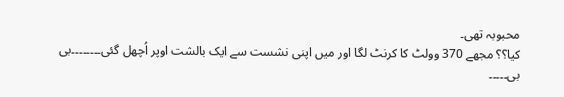محبوبہ تھی۔
کیا؟؟ مجھے 370 وولٹ کا کرنٹ لگا اور میں اپنی نشست سے ایک بالشت اوپر اُچھل گئی۔۔۔۔۔۔۔۔بی بی۔۔۔۔۔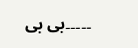۔۔۔۔۔بی بی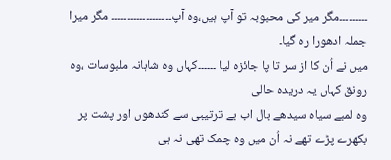۔۔۔۔۔۔۔۔۔مگر میر کی محبوبہ تو آپ ہیں،وہ آپ۔۔۔۔۔۔۔۔۔۔۔۔۔۔۔۔۔۔۔ مگر میرا جملہ ادھورا رہ گیا۔
میں نے اُن کا از سر تا پا جائزہ لیا ۔۔۔۔۔۔کہاں وہ شاہانہ ملبوسات ،وہ رونق کہاں یہ دریدہ حالی
وہ لمبے سیاہ سیدھے بال اب بے ترتیبی سے کندھوں اور پشت پر بکھرے پڑے تھے نہ اُن میں وہ چمک تھی نہ ہی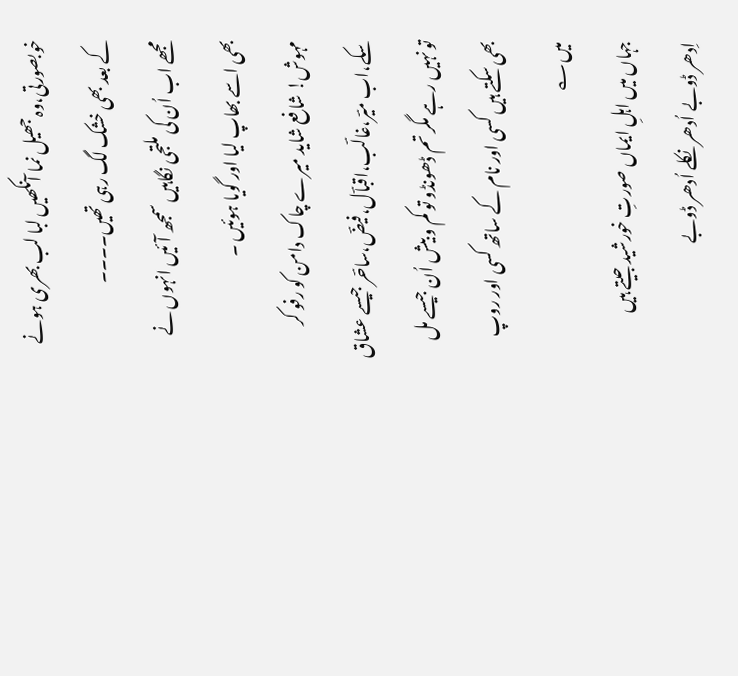خوبصورتی،وہ جھیل نما آنکھیں لبا لب بھری ہونے کے بعد بھی خشک لگ رہی تھیں۔۔۔۔
مجھے اب اُن کی ملتجی نگاہیں سمجھ آئیں انہوں نے بھی اسے بھاپ لیا اور گویا ہوئیں ۔
مہوش! شافع شاید میرے چاک دامن کو رفو کر سکے،اب میؔر،غالؔب،اقباؔل،فیضؔ،ساحؔر جیسے عشاق تو نہیں رہے مگر تم ڈھونڈو تو کم و بیش اُن جیسے مل بھی سکتے ہیں کسی اور نام کے ساتھ کسی اور روپ میں؎
جہاں میں اہلِ ایماں صورتِ خورشید جیتے ہیں
اِدھر ڈوبے اُدھر نکلے اُدھر ڈوبے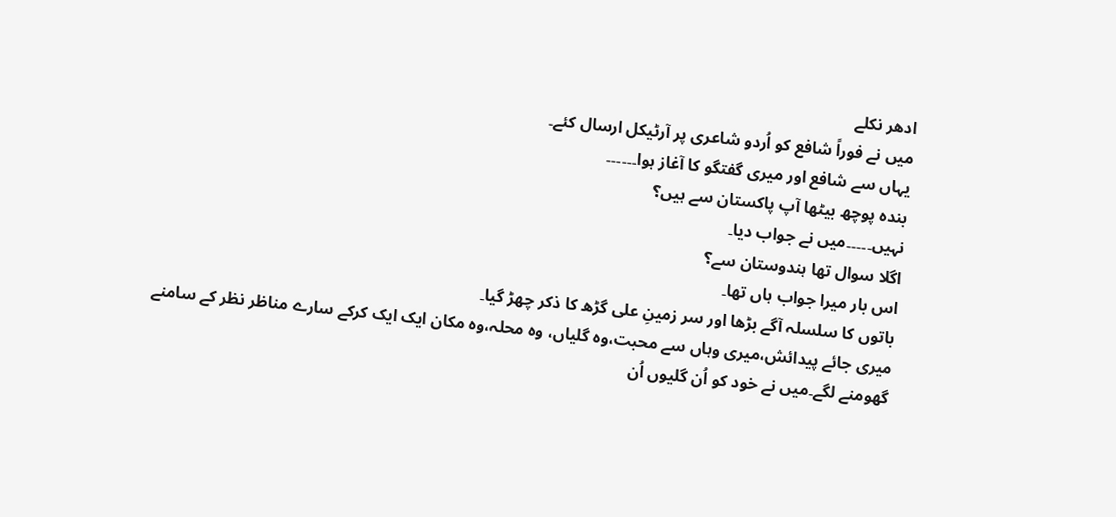ادھر نکلے
میں نے فوراً شافع کو اُردو شاعری پر آرٹیکل ارسال کئے۔
یہاں سے شافع اور میری گفتگو کا آغاز ہوا۔۔۔۔۔۔
بندہ پوچھ بیٹھا آپ پاکستان سے ہیں؟
نہیں۔۔۔۔۔میں نے جواب دیا۔
اگلا سوال تھا ہندوستان سے؟
اس بار میرا جواب ہاں تھا۔
باتوں کا سلسلہ آگے بڑھا اور سر زمینِ علی گڑھ کا ذکر چھڑ گیا۔
میری جائے پیدائش،میری وہاں سے محبت،وہ گلیاں، وہ محلہ،وہ مکان ایک ایک کرکے سارے مناظر نظر کے سامنے گھومنے لگے۔میں نے خود کو اُن گلیوں اُن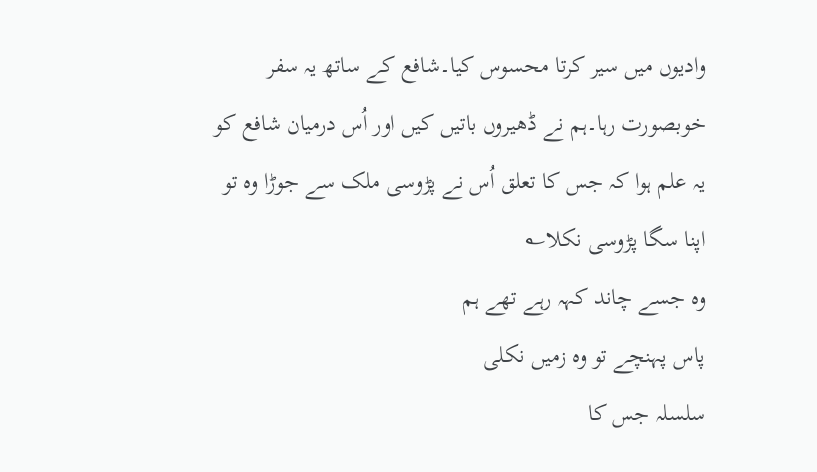وادیوں میں سیر کرتا محسوس کیا۔شافع کے ساتھ یہ سفر خوبصورت رہا۔ہم نے ڈھیروں باتیں کیں اور اُس درمیان شافع کو یہ علم ہوا کہ جس کا تعلق اُس نے پڑوسی ملک سے جوڑا وہ تو اپنا سگا پڑوسی نکلا؎
وہ جسے چاند کہہ رہے تھے ہم
پاس پہنچے تو وہ زمیں نکلی
سلسلہ جس کا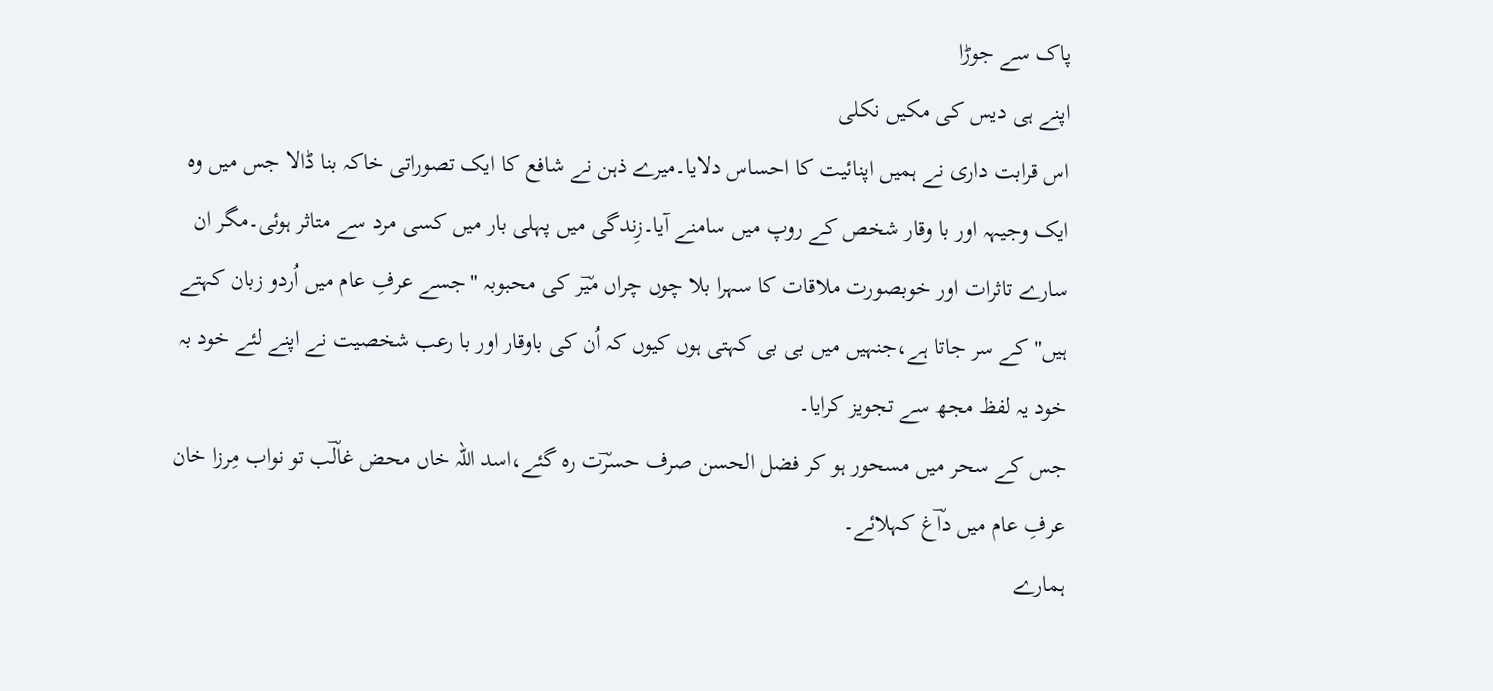پاک سے جوڑا
اپنے ہی دیس کی مکیں نکلی
اس قرابت داری نے ہمیں اپنائیت کا احساس دلایا۔میرے ذہن نے شافع کا ایک تصوراتی خاکہ بنا ڈالا جس میں وہ ایک وجیہہ اور با وقار شخص کے روپ میں سامنے آیا۔زِندگی میں پہلی بار میں کسی مرد سے متاثر ہوئی۔مگر ان سارے تاثرات اور خوبصورت ملاقات کا سہرا بلا چوں چراں میؔر کی محبوبہ "جسے عرفِ عام میں اُردو زبان کہتے ہیں" کے سر جاتا ہے،جنہیں میں بی بی کہتی ہوں کیوں کہ اُن کی باوقار اور با رعب شخصیت نے اپنے لئے خود بہ خود یہ لفظ مجھ سے تجویز کرایا۔
جس کے سحر میں مسحور ہو کر فضل الحسن صرف حسرؔت رہ گئے،اسد اللہ خاں محض غالؔب تو نواب مِرزا خان عرفِ عام میں داؔغ کہلائے۔
ہمارے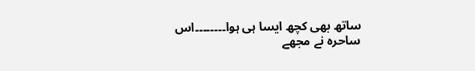ساتھ بھی کچھ ایسا ہی ہوا۔۔۔۔۔۔۔۔اس ساحرہ نے مجھے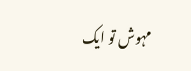مہوش تو ایک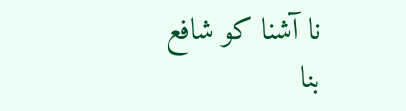نا آشنا کو شافع بنا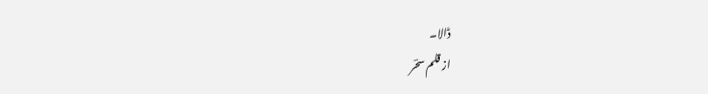ڈالا۔
از قلم سحؔر